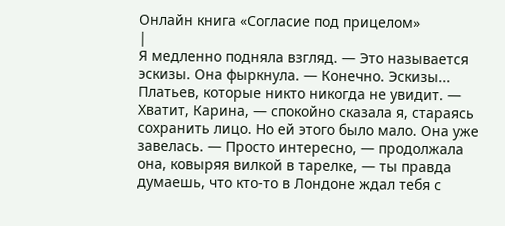Онлайн книга «Согласие под прицелом»
|
Я медленно подняла взгляд. — Это называется эскизы. Она фыркнула. — Конечно. Эскизы... Платьев, которые никто никогда не увидит. — Хватит, Карина, — спокойно сказала я, стараясь сохранить лицо. Но ей этого было мало. Она уже завелась. — Просто интересно, — продолжала она, ковыряя вилкой в тарелке, — ты правда думаешь, что кто-то в Лондоне ждал тебя с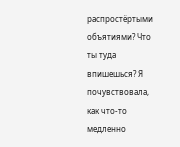распростёртыми объятиями? Что ты туда впишешься? Я почувствовала, как что-то медленно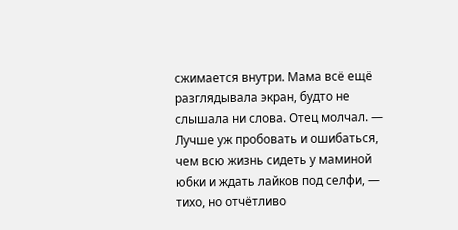сжимается внутри. Мама всё ещё разглядывала экран, будто не слышала ни слова. Отец молчал. — Лучше уж пробовать и ошибаться, чем всю жизнь сидеть у маминой юбки и ждать лайков под селфи, — тихо, но отчётливо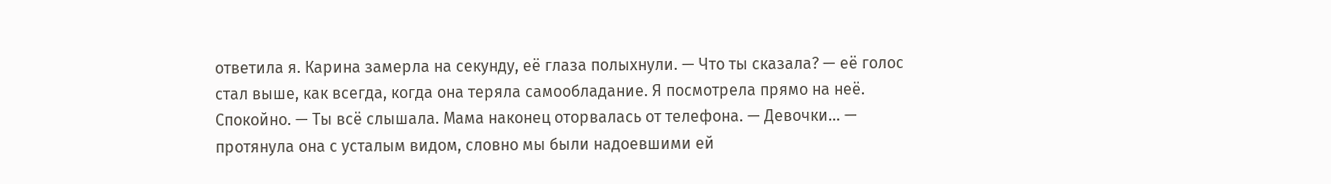ответила я. Карина замерла на секунду, её глаза полыхнули. — Что ты сказала? — её голос стал выше, как всегда, когда она теряла самообладание. Я посмотрела прямо на неё. Спокойно. — Ты всё слышала. Мама наконец оторвалась от телефона. — Девочки… — протянула она с усталым видом, словно мы были надоевшими ей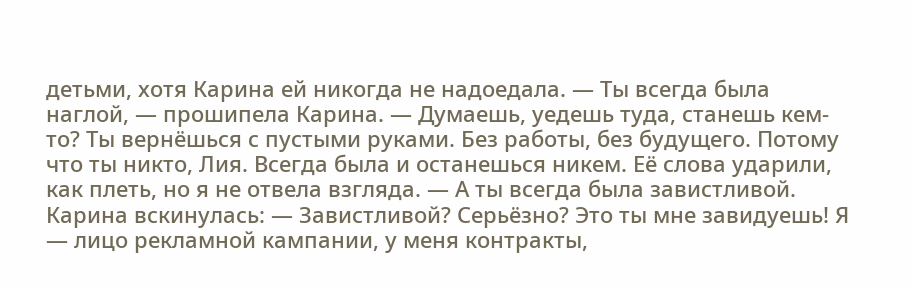детьми, хотя Карина ей никогда не надоедала. — Ты всегда была наглой, — прошипела Карина. — Думаешь, уедешь туда, станешь кем-то? Ты вернёшься с пустыми руками. Без работы, без будущего. Потому что ты никто, Лия. Всегда была и останешься никем. Её слова ударили, как плеть, но я не отвела взгляда. — А ты всегда была завистливой. Карина вскинулась: — Завистливой? Серьёзно? Это ты мне завидуешь! Я — лицо рекламной кампании, у меня контракты,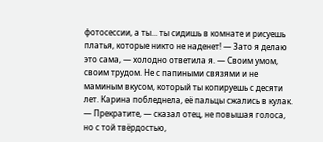фотосессии, а ты... ты сидишь в комнате и рисуешь платья, которые никто не наденет! — Зато я делаю это сама, — холодно ответила я. — Своим умом, своим трудом. Не с папиными связями и не маминым вкусом, который ты копируешь с десяти лет. Карина побледнела, её пальцы сжались в кулак. — Прекратите, — сказал отец, не повышая голоса, но с той твёрдостью,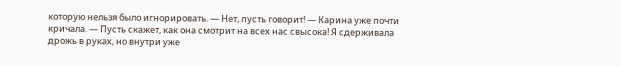которую нельзя было игнорировать. — Нет, пусть говорит! — Карина уже почти кричала. — Пусть скажет, как она смотрит на всех нас свысока! Я сдерживала дрожь в руках, но внутри уже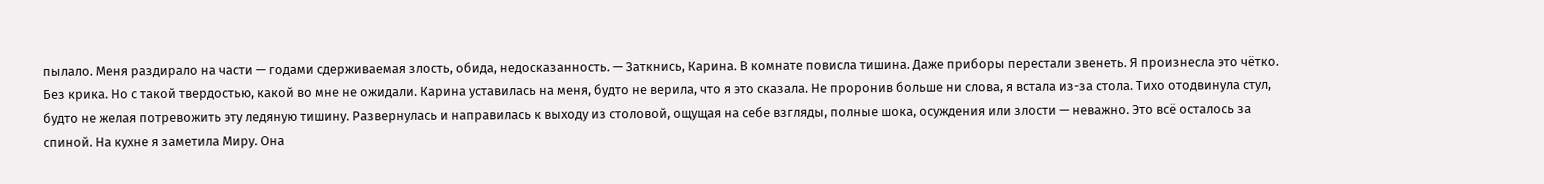пылало. Меня раздирало на части — годами сдерживаемая злость, обида, недосказанность. — Заткнись, Карина. В комнате повисла тишина. Даже приборы перестали звенеть. Я произнесла это чётко. Без крика. Но с такой твердостью, какой во мне не ожидали. Карина уставилась на меня, будто не верила, что я это сказала. Не проронив больше ни слова, я встала из-за стола. Тихо отодвинула стул, будто не желая потревожить эту ледяную тишину. Развернулась и направилась к выходу из столовой, ощущая на себе взгляды, полные шока, осуждения или злости — неважно. Это всё осталось за спиной. На кухне я заметила Миру. Она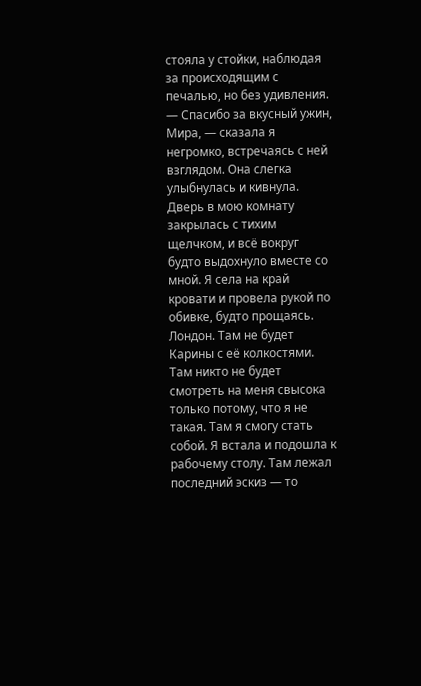стояла у стойки, наблюдая за происходящим с печалью, но без удивления. — Спасибо за вкусный ужин, Мира, — сказала я негромко, встречаясь с ней взглядом. Она слегка улыбнулась и кивнула. Дверь в мою комнату закрылась с тихим щелчком, и всё вокруг будто выдохнуло вместе со мной. Я села на край кровати и провела рукой по обивке, будто прощаясь. Лондон. Там не будет Карины с её колкостями. Там никто не будет смотреть на меня свысока только потому, что я не такая. Там я смогу стать собой. Я встала и подошла к рабочему столу. Там лежал последний эскиз — то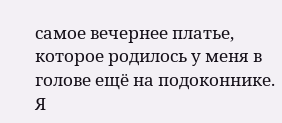самое вечернее платье, которое родилось у меня в голове ещё на подоконнике. Я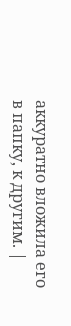аккуратно вложила его в папку, к другим. |